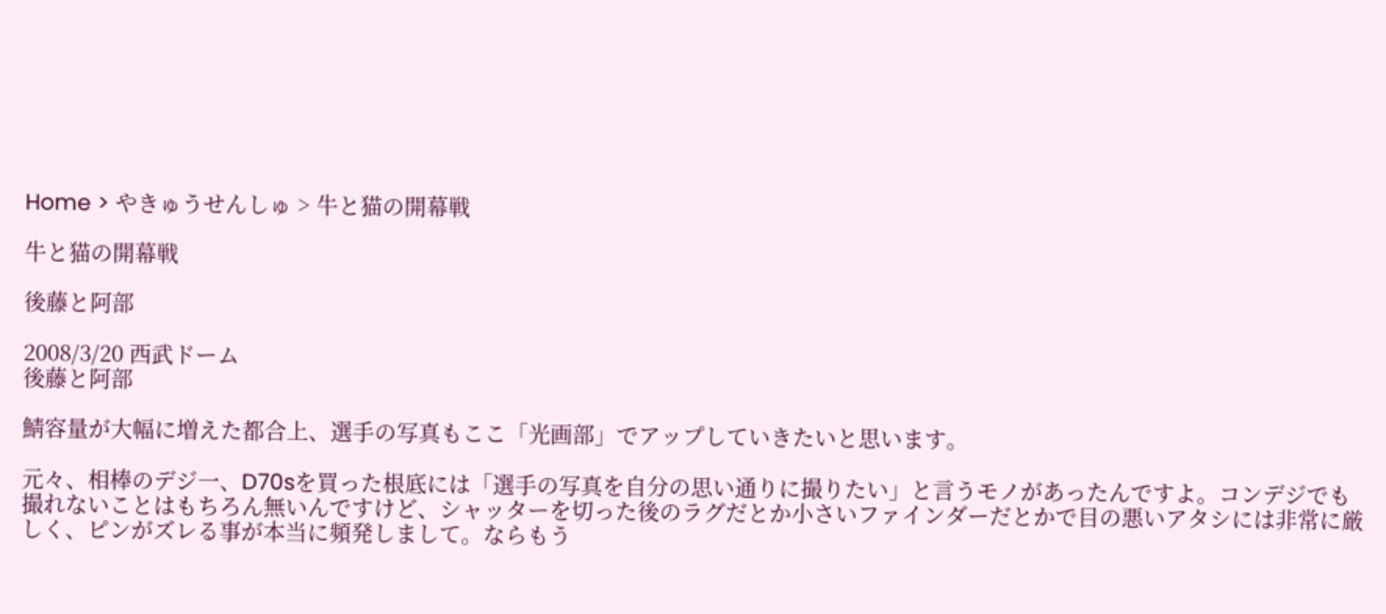Home > やきゅうせんしゅ > 牛と猫の開幕戦

牛と猫の開幕戦

後藤と阿部

2008/3/20 西武ドーム
後藤と阿部

鯖容量が大幅に増えた都合上、選手の写真もここ「光画部」でアップしていきたいと思います。

元々、相棒のデジ一、D70sを買った根底には「選手の写真を自分の思い通りに撮りたい」と言うモノがあったんですよ。コンデジでも撮れないことはもちろん無いんですけど、シャッターを切った後のラグだとか小さいファインダーだとかで目の悪いアタシには非常に厳しく、ピンがズレる事が本当に頻発しまして。ならもう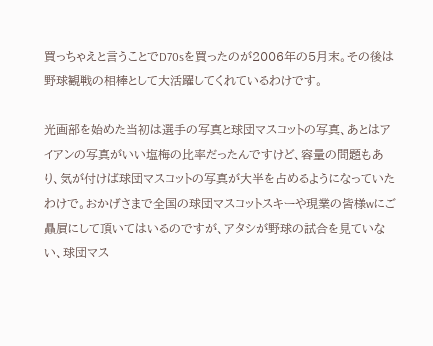買っちゃえと言うことでD70sを買ったのが2006年の5月末。その後は野球観戦の相棒として大活躍してくれているわけです。

光画部を始めた当初は選手の写真と球団マスコットの写真、あとはアイアンの写真がいい塩梅の比率だったんですけど、容量の問題もあり、気が付けば球団マスコットの写真が大半を占めるようになっていたわけで。おかげさまで全国の球団マスコットスキーや現業の皆様wにご贔屓にして頂いてはいるのですが、アタシが野球の試合を見ていない、球団マス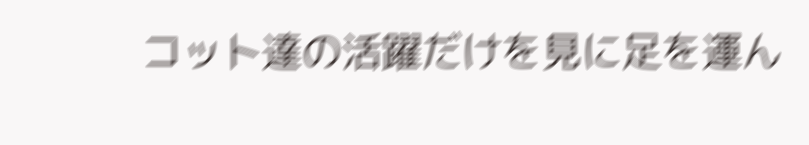コット達の活躍だけを見に足を運ん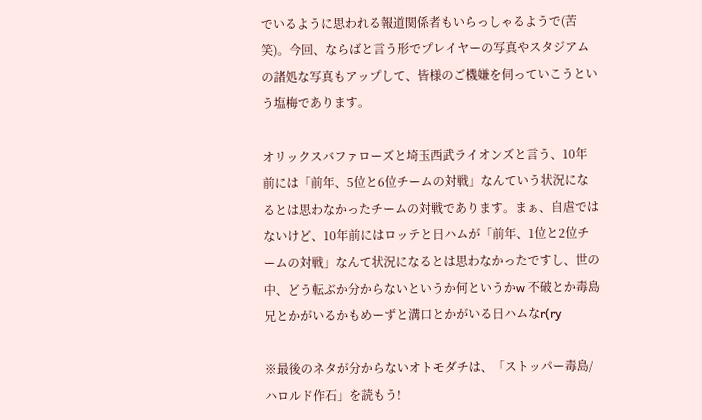でいるように思われる報道関係者もいらっしゃるようで(苦笑)。今回、ならばと言う形でプレイヤーの写真やスタジアムの諸処な写真もアップして、皆様のご機嫌を伺っていこうという塩梅であります。

オリックスバファローズと埼玉西武ライオンズと言う、10年前には「前年、5位と6位チームの対戦」なんていう状況になるとは思わなかったチームの対戦であります。まぁ、自虐ではないけど、10年前にはロッテと日ハムが「前年、1位と2位チームの対戦」なんて状況になるとは思わなかったですし、世の中、どう転ぶか分からないというか何というかw 不破とか毒島兄とかがいるかもめーずと溝口とかがいる日ハムなr(ry

※最後のネタが分からないオトモダチは、「ストッパー毒島/ハロルド作石」を読もう!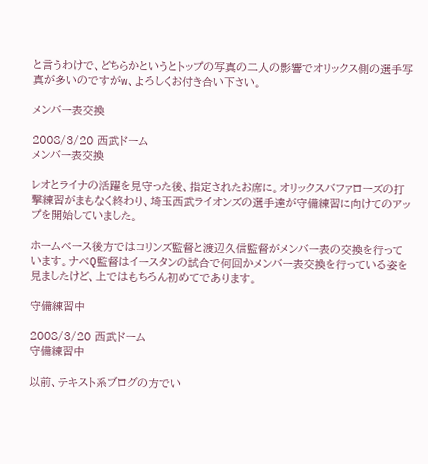と言うわけで、どちらかというとトップの写真の二人の影響でオリックス側の選手写真が多いのですがw、よろしくお付き合い下さい。

メンバー表交換

2008/3/20 西武ドーム
メンバー表交換

レオとライナの活躍を見守った後、指定されたお席に。オリックスバファローズの打撃練習がまもなく終わり、埼玉西武ライオンズの選手達が守備練習に向けてのアップを開始していました。

ホームベース後方ではコリンズ監督と渡辺久信監督がメンバー表の交換を行っています。ナベQ監督はイースタンの試合で何回かメンバー表交換を行っている姿を見ましたけど、上ではもちろん初めてであります。

守備練習中

2008/3/20 西武ドーム
守備練習中

以前、テキスト系ブログの方でい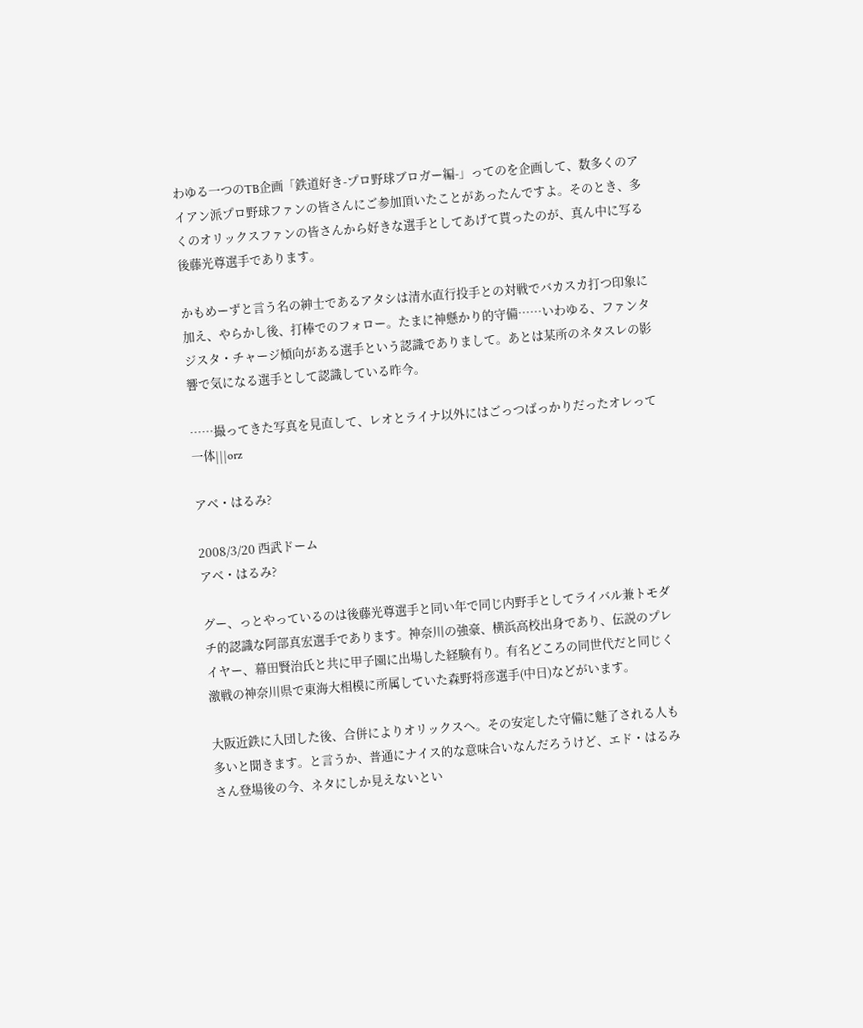わゆる一つのTB企画「鉄道好き-プロ野球ブロガー編-」ってのを企画して、数多くのアイアン派プロ野球ファンの皆さんにご参加頂いたことがあったんですよ。そのとき、多くのオリックスファンの皆さんから好きな選手としてあげて貰ったのが、真ん中に写る後藤光尊選手であります。

かもめーずと言う名の紳士であるアタシは清水直行投手との対戦でバカスカ打つ印象に加え、やらかし後、打棒でのフォロー。たまに神懸かり的守備……いわゆる、ファンタジスタ・チャージ傾向がある選手という認識でありまして。あとは某所のネタスレの影響で気になる選手として認識している昨今。

……撮ってきた写真を見直して、レオとライナ以外にはごっつばっかりだったオレって一体|||orz

アベ・はるみ?

2008/3/20 西武ドーム
アベ・はるみ?

グー、っとやっているのは後藤光尊選手と同い年で同じ内野手としてライバル兼トモダチ的認識な阿部真宏選手であります。神奈川の強豪、横浜高校出身であり、伝説のプレイヤー、幕田賢治氏と共に甲子園に出場した経験有り。有名どころの同世代だと同じく激戦の神奈川県で東海大相模に所属していた森野将彦選手(中日)などがいます。

大阪近鉄に入団した後、合併によりオリックスへ。その安定した守備に魅了される人も多いと聞きます。と言うか、普通にナイス的な意味合いなんだろうけど、エド・はるみさん登場後の今、ネタにしか見えないとい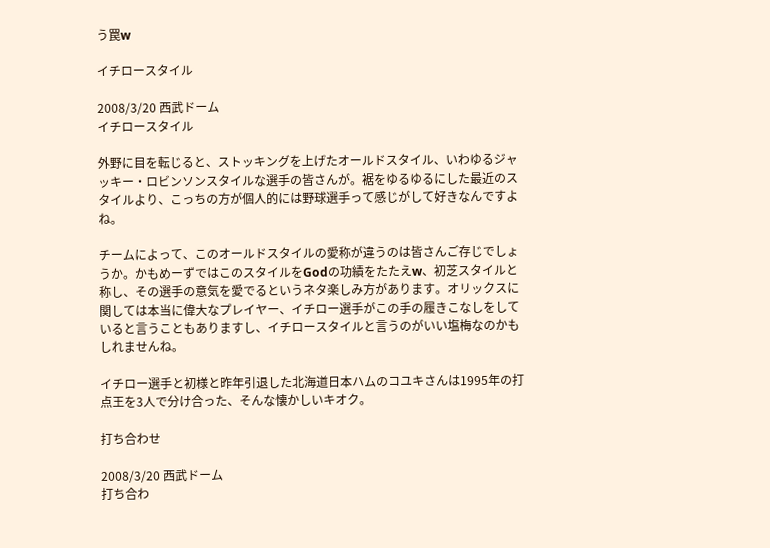う罠w

イチロースタイル

2008/3/20 西武ドーム
イチロースタイル

外野に目を転じると、ストッキングを上げたオールドスタイル、いわゆるジャッキー・ロビンソンスタイルな選手の皆さんが。裾をゆるゆるにした最近のスタイルより、こっちの方が個人的には野球選手って感じがして好きなんですよね。

チームによって、このオールドスタイルの愛称が違うのは皆さんご存じでしょうか。かもめーずではこのスタイルをGodの功績をたたえw、初芝スタイルと称し、その選手の意気を愛でるというネタ楽しみ方があります。オリックスに関しては本当に偉大なプレイヤー、イチロー選手がこの手の履きこなしをしていると言うこともありますし、イチロースタイルと言うのがいい塩梅なのかもしれませんね。

イチロー選手と初様と昨年引退した北海道日本ハムのコユキさんは1995年の打点王を3人で分け合った、そんな懐かしいキオク。

打ち合わせ

2008/3/20 西武ドーム
打ち合わ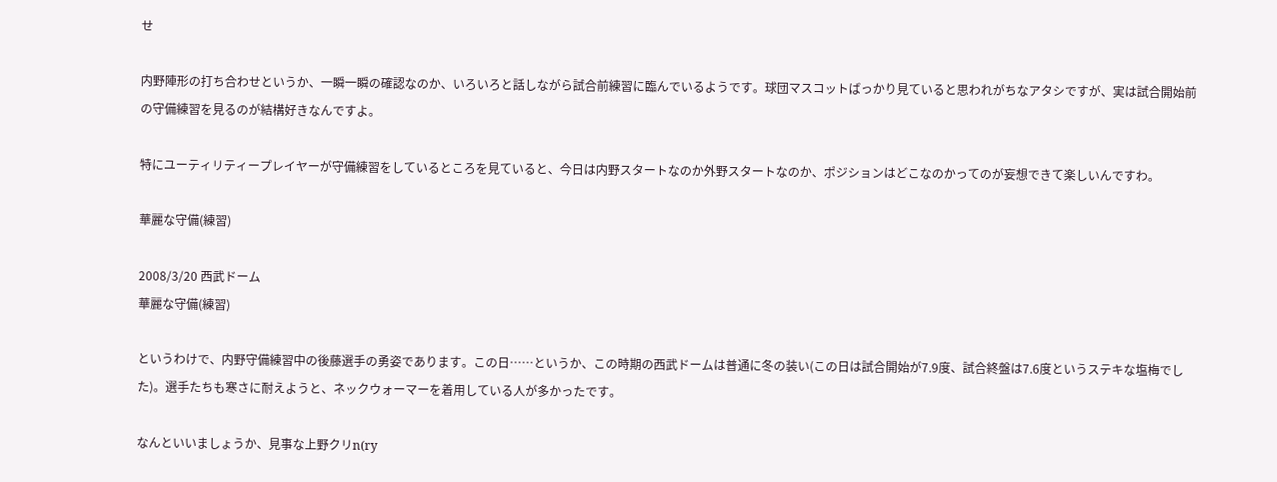せ

内野陣形の打ち合わせというか、一瞬一瞬の確認なのか、いろいろと話しながら試合前練習に臨んでいるようです。球団マスコットばっかり見ていると思われがちなアタシですが、実は試合開始前の守備練習を見るのが結構好きなんですよ。

特にユーティリティープレイヤーが守備練習をしているところを見ていると、今日は内野スタートなのか外野スタートなのか、ポジションはどこなのかってのが妄想できて楽しいんですわ。

華麗な守備(練習)

2008/3/20 西武ドーム
華麗な守備(練習)

というわけで、内野守備練習中の後藤選手の勇姿であります。この日……というか、この時期の西武ドームは普通に冬の装い(この日は試合開始が7.9度、試合終盤は7.6度というステキな塩梅でした)。選手たちも寒さに耐えようと、ネックウォーマーを着用している人が多かったです。

なんといいましょうか、見事な上野クリn(ry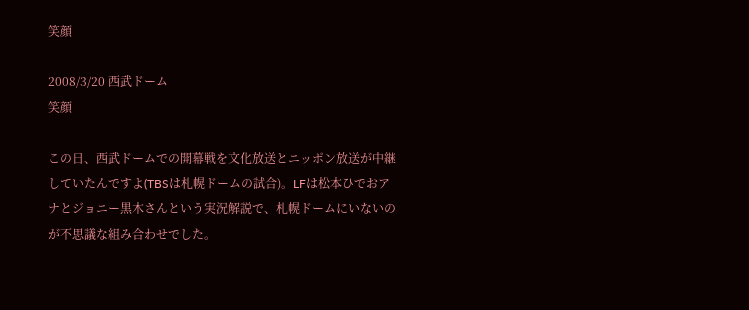笑顔

2008/3/20 西武ドーム
笑顔

この日、西武ドームでの開幕戦を文化放送とニッポン放送が中継していたんですよ(TBSは札幌ドームの試合)。LFは松本ひでおアナとジョニー黒木さんという実況解説で、札幌ドームにいないのが不思議な組み合わせでした。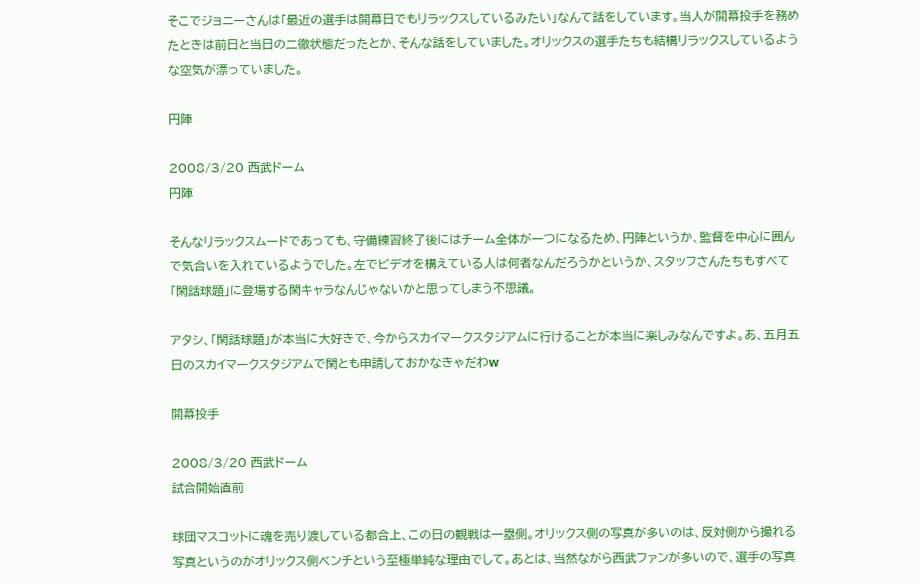そこでジョニーさんは「最近の選手は開幕日でもリラックスしているみたい」なんて話をしています。当人が開幕投手を務めたときは前日と当日の二徹状態だったとか、そんな話をしていました。オリックスの選手たちも結構リラックスしているような空気が漂っていました。

円陣

2008/3/20 西武ドーム
円陣

そんなリラックスムードであっても、守備練習終了後にはチーム全体が一つになるため、円陣というか、監督を中心に囲んで気合いを入れているようでした。左でビデオを構えている人は何者なんだろうかというか、スタッフさんたちもすべて「閑話球題」に登場する閑キャラなんじゃないかと思ってしまう不思議。

アタシ、「閑話球題」が本当に大好きで、今からスカイマークスタジアムに行けることが本当に楽しみなんですよ。あ、五月五日のスカイマークスタジアムで閑とも申請しておかなきゃだわw

開幕投手

2008/3/20 西武ドーム
試合開始直前

球団マスコットに魂を売り渡している都合上、この日の観戦は一塁側。オリックス側の写真が多いのは、反対側から撮れる写真というのがオリックス側ベンチという至極単純な理由でして。あとは、当然ながら西武ファンが多いので、選手の写真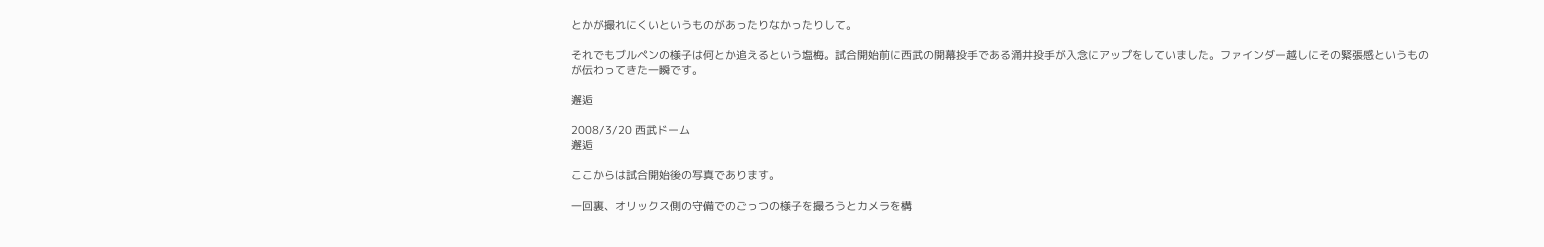とかが撮れにくいというものがあったりなかったりして。

それでもブルペンの様子は何とか追えるという塩梅。試合開始前に西武の開幕投手である涌井投手が入念にアップをしていました。ファインダー越しにその緊張感というものが伝わってきた一瞬です。

邂逅

2008/3/20 西武ドーム
邂逅

ここからは試合開始後の写真であります。

一回裏、オリックス側の守備でのごっつの様子を撮ろうとカメラを構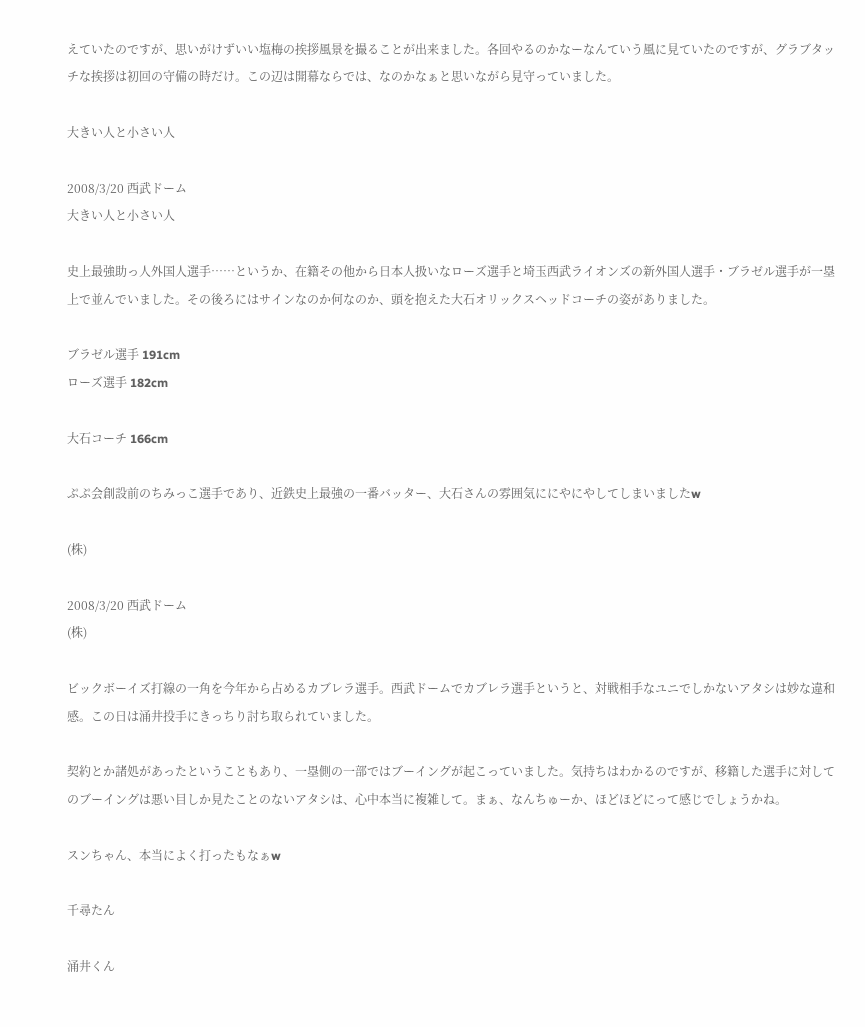えていたのですが、思いがけずいい塩梅の挨拶風景を撮ることが出来ました。各回やるのかなーなんていう風に見ていたのですが、グラブタッチな挨拶は初回の守備の時だけ。この辺は開幕ならでは、なのかなぁと思いながら見守っていました。

大きい人と小さい人

2008/3/20 西武ドーム
大きい人と小さい人

史上最強助っ人外国人選手……というか、在籍その他から日本人扱いなローズ選手と埼玉西武ライオンズの新外国人選手・ブラゼル選手が一塁上で並んでいました。その後ろにはサインなのか何なのか、頭を抱えた大石オリックスヘッドコーチの姿がありました。

ブラゼル選手 191cm
ローズ選手 182cm

大石コーチ 166cm

ぷぷ会創設前のちみっこ選手であり、近鉄史上最強の一番バッター、大石さんの雰囲気ににやにやしてしまいましたw

(株)

2008/3/20 西武ドーム
(株)

ビックボーイズ打線の一角を今年から占めるカブレラ選手。西武ドームでカブレラ選手というと、対戦相手なユニでしかないアタシは妙な違和感。この日は涌井投手にきっちり討ち取られていました。

契約とか諸処があったということもあり、一塁側の一部ではブーイングが起こっていました。気持ちはわかるのですが、移籍した選手に対してのブーイングは悪い目しか見たことのないアタシは、心中本当に複雑して。まぁ、なんちゅーか、ほどほどにって感じでしょうかね。

スンちゃん、本当によく打ったもなぁw

千尋たん

涌井くん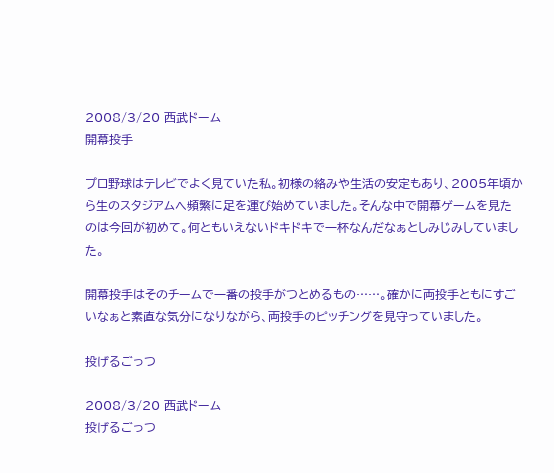2008/3/20 西武ドーム
開幕投手

プロ野球はテレビでよく見ていた私。初様の絡みや生活の安定もあり、2005年頃から生のスタジアムへ頻繁に足を運び始めていました。そんな中で開幕ゲームを見たのは今回が初めて。何ともいえないドキドキで一杯なんだなぁとしみじみしていました。

開幕投手はそのチームで一番の投手がつとめるもの……。確かに両投手ともにすごいなぁと素直な気分になりながら、両投手のピッチングを見守っていました。

投げるごっつ

2008/3/20 西武ドーム
投げるごっつ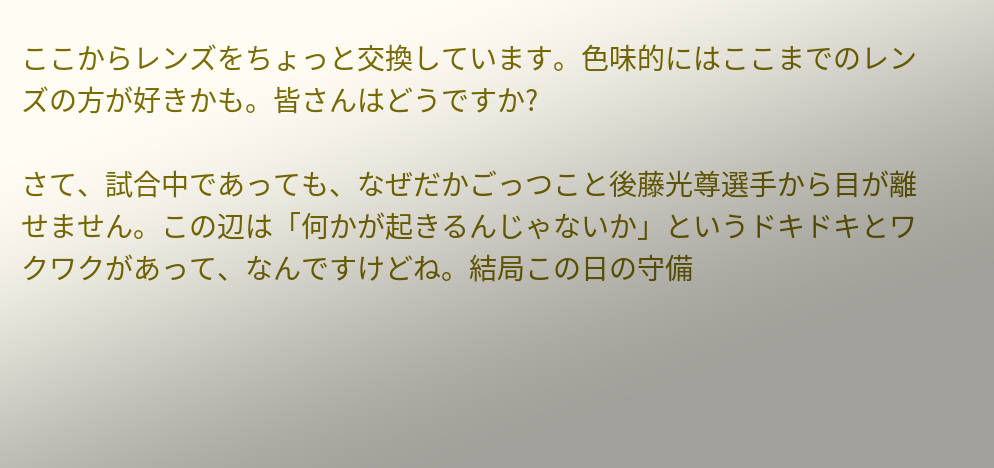ここからレンズをちょっと交換しています。色味的にはここまでのレンズの方が好きかも。皆さんはどうですか?

さて、試合中であっても、なぜだかごっつこと後藤光尊選手から目が離せません。この辺は「何かが起きるんじゃないか」というドキドキとワクワクがあって、なんですけどね。結局この日の守備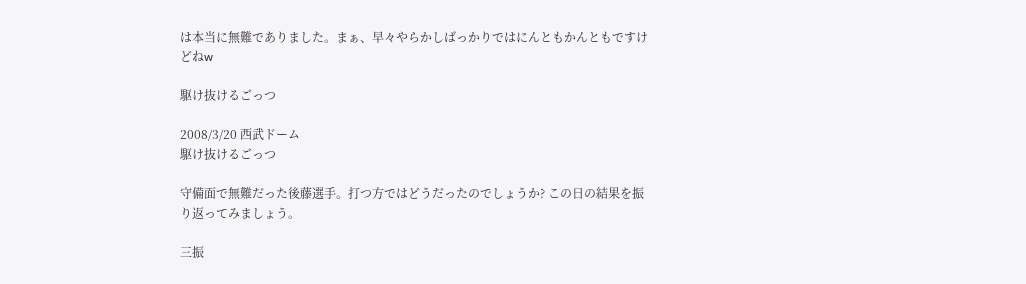は本当に無難でありました。まぁ、早々やらかしばっかりではにんともかんともですけどねw

駆け抜けるごっつ

2008/3/20 西武ドーム
駆け抜けるごっつ

守備面で無難だった後藤選手。打つ方ではどうだったのでしょうか? この日の結果を振り返ってみましょう。

三振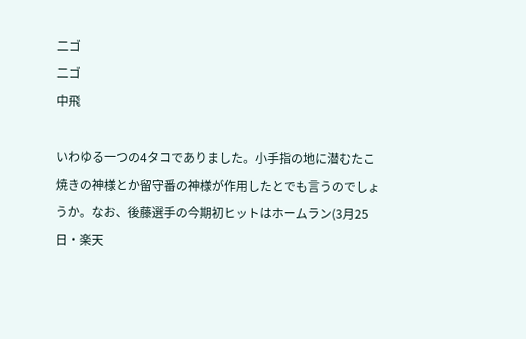二ゴ
二ゴ
中飛

いわゆる一つの4タコでありました。小手指の地に潜むたこ焼きの神様とか留守番の神様が作用したとでも言うのでしょうか。なお、後藤選手の今期初ヒットはホームラン(3月25日・楽天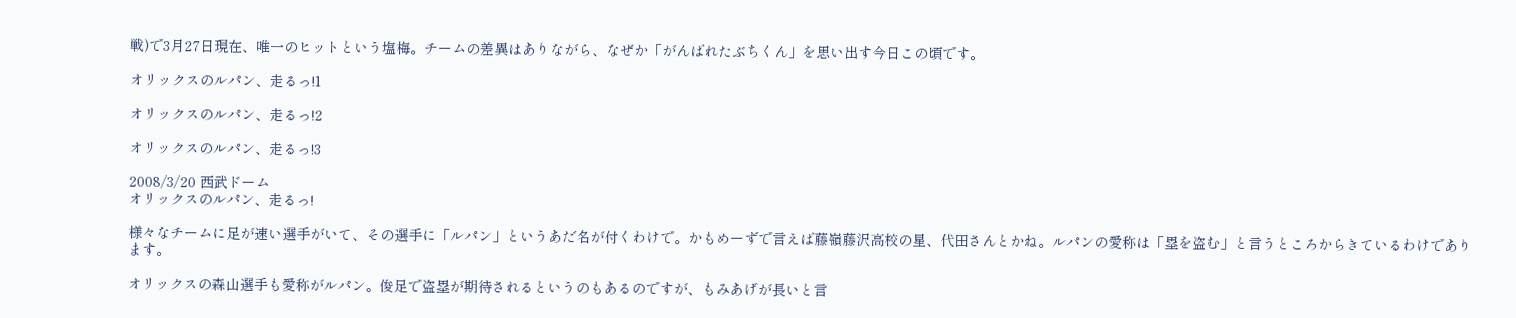戦)で3月27日現在、唯一のヒットという塩梅。チームの差異はありながら、なぜか「がんばれたぶちくん」を思い出す今日この頃です。

オリックスのルパン、走るっ!1

オリックスのルパン、走るっ!2

オリックスのルパン、走るっ!3

2008/3/20 西武ドーム
オリックスのルパン、走るっ!

様々なチームに足が速い選手がいて、その選手に「ルパン」というあだ名が付くわけで。かもめーずで言えば藤嶺藤沢高校の星、代田さんとかね。ルパンの愛称は「塁を盗む」と言うところからきているわけであります。

オリックスの森山選手も愛称がルパン。俊足で盗塁が期待されるというのもあるのですが、もみあげが長いと言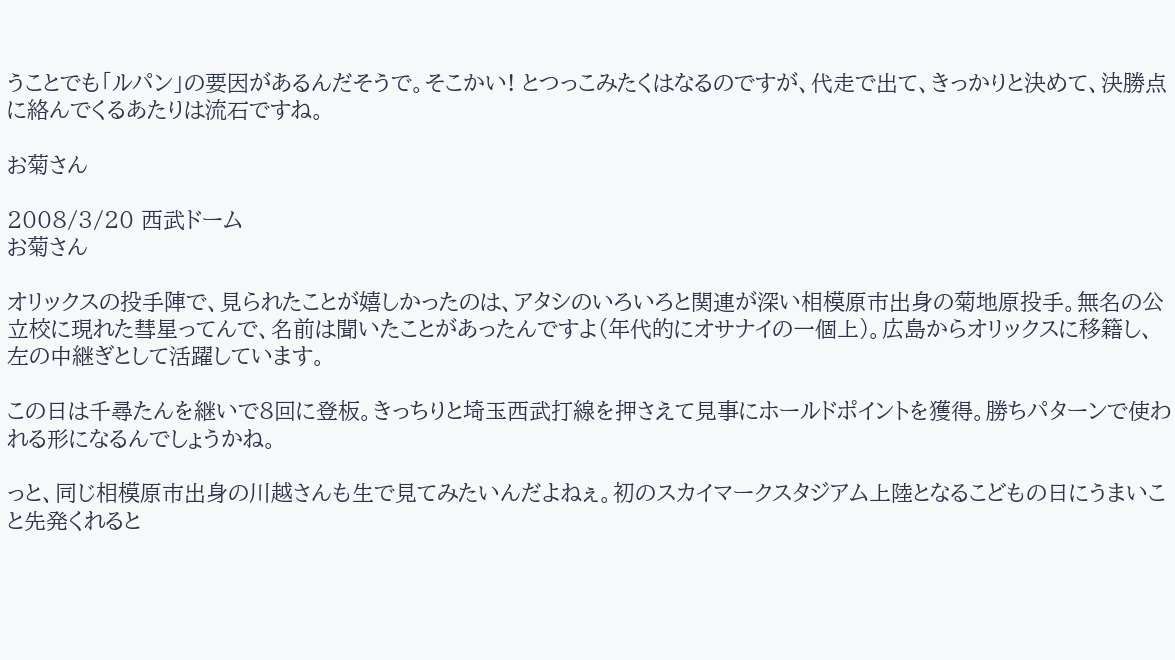うことでも「ルパン」の要因があるんだそうで。そこかい! とつっこみたくはなるのですが、代走で出て、きっかりと決めて、決勝点に絡んでくるあたりは流石ですね。

お菊さん

2008/3/20 西武ドーム
お菊さん

オリックスの投手陣で、見られたことが嬉しかったのは、アタシのいろいろと関連が深い相模原市出身の菊地原投手。無名の公立校に現れた彗星ってんで、名前は聞いたことがあったんですよ(年代的にオサナイの一個上)。広島からオリックスに移籍し、左の中継ぎとして活躍しています。

この日は千尋たんを継いで8回に登板。きっちりと埼玉西武打線を押さえて見事にホールドポイントを獲得。勝ちパターンで使われる形になるんでしょうかね。

っと、同じ相模原市出身の川越さんも生で見てみたいんだよねぇ。初のスカイマークスタジアム上陸となるこどもの日にうまいこと先発くれると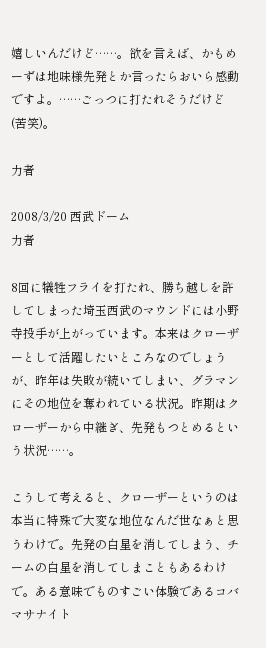嬉しいんだけど……。欲を言えば、かもめーずは地味様先発とか言ったらおいら感動ですよ。……ごっつに打たれそうだけど(苦笑)。

力者

2008/3/20 西武ドーム
力者

8回に犠牲フライを打たれ、勝ち越しを許してしまった埼玉西武のマウンドには小野寺投手が上がっています。本来はクローザーとして活躍したいところなのでしょうが、昨年は失敗が続いてしまい、グラマンにその地位を奪われている状況。昨期はクローザーから中継ぎ、先発もつとめるという状況……。

こうして考えると、クローザーというのは本当に特殊で大変な地位なんだ世なぁと思うわけで。先発の白星を消してしまう、チームの白星を消してしまこともあるわけで。ある意味でものすごい体験であるコバマサナイト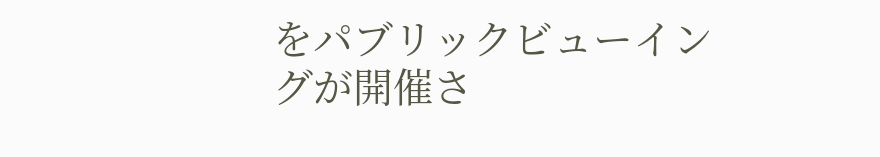をパブリックビューイングが開催さ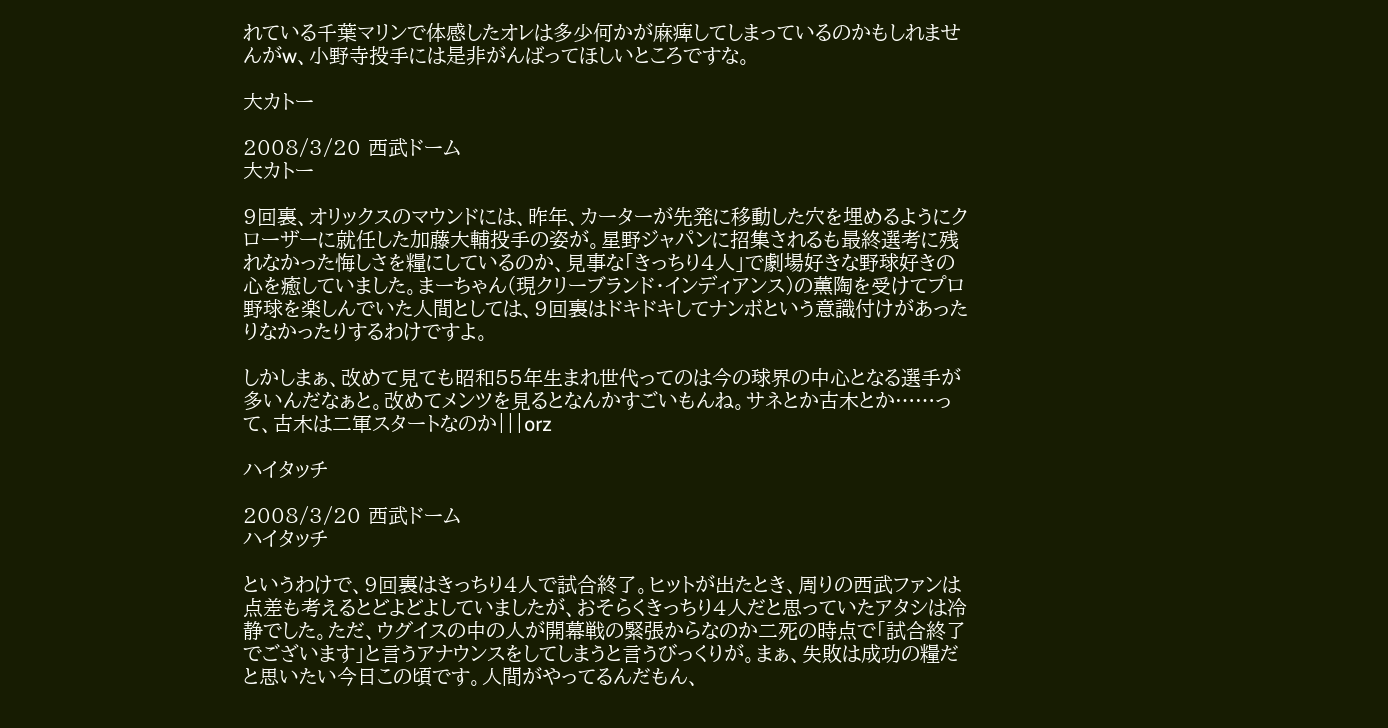れている千葉マリンで体感したオレは多少何かが麻痺してしまっているのかもしれませんがw、小野寺投手には是非がんばってほしいところですな。

大カトー

2008/3/20 西武ドーム
大カトー

9回裏、オリックスのマウンドには、昨年、カーターが先発に移動した穴を埋めるようにクローザーに就任した加藤大輔投手の姿が。星野ジャパンに招集されるも最終選考に残れなかった悔しさを糧にしているのか、見事な「きっちり4人」で劇場好きな野球好きの心を癒していました。まーちゃん(現クリーブランド・インディアンス)の薫陶を受けてプロ野球を楽しんでいた人間としては、9回裏はドキドキしてナンボという意識付けがあったりなかったりするわけですよ。

しかしまぁ、改めて見ても昭和55年生まれ世代ってのは今の球界の中心となる選手が多いんだなぁと。改めてメンツを見るとなんかすごいもんね。サネとか古木とか……って、古木は二軍スタートなのか|||orz

ハイタッチ

2008/3/20 西武ドーム
ハイタッチ

というわけで、9回裏はきっちり4人で試合終了。ヒットが出たとき、周りの西武ファンは点差も考えるとどよどよしていましたが、おそらくきっちり4人だと思っていたアタシは冷静でした。ただ、ウグイスの中の人が開幕戦の緊張からなのか二死の時点で「試合終了でございます」と言うアナウンスをしてしまうと言うびっくりが。まぁ、失敗は成功の糧だと思いたい今日この頃です。人間がやってるんだもん、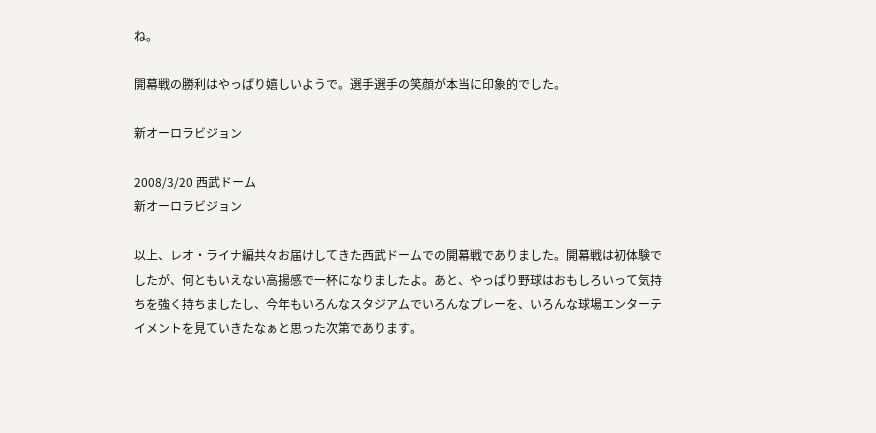ね。

開幕戦の勝利はやっぱり嬉しいようで。選手選手の笑顔が本当に印象的でした。

新オーロラビジョン

2008/3/20 西武ドーム
新オーロラビジョン

以上、レオ・ライナ編共々お届けしてきた西武ドームでの開幕戦でありました。開幕戦は初体験でしたが、何ともいえない高揚感で一杯になりましたよ。あと、やっぱり野球はおもしろいって気持ちを強く持ちましたし、今年もいろんなスタジアムでいろんなプレーを、いろんな球場エンターテイメントを見ていきたなぁと思った次第であります。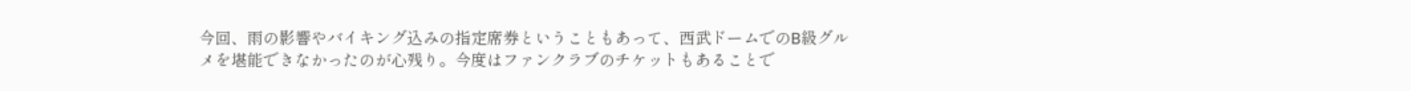今回、雨の影響やバイキング込みの指定席券ということもあって、西武ドームでのB級グルメを堪能できなかったのが心残り。今度はファンクラブのチケットもあることで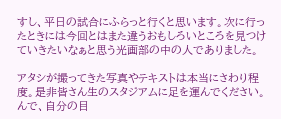すし、平日の試合にふらっと行くと思います。次に行ったときには今回とはまた違うおもしろいところを見つけていきたいなぁと思う光画部の中の人でありました。

アタシが撮ってきた写真やテキストは本当にさわり程度。是非皆さん生のスタジアムに足を運んでください。んで、自分の目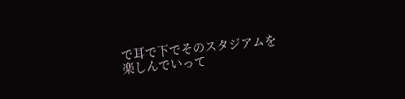で耳で下でそのスタジアムを楽しんでいって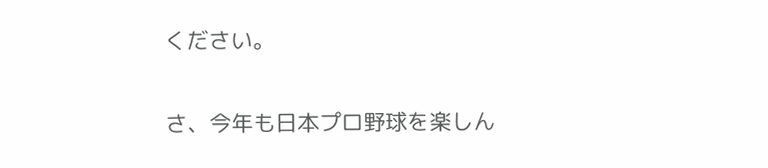ください。

さ、今年も日本プロ野球を楽しん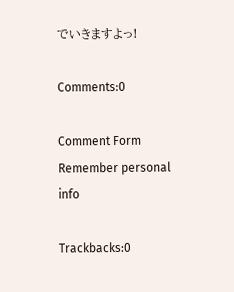でいきますよっ!

Comments:0

Comment Form
Remember personal info

Trackbacks:0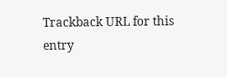Trackback URL for this entry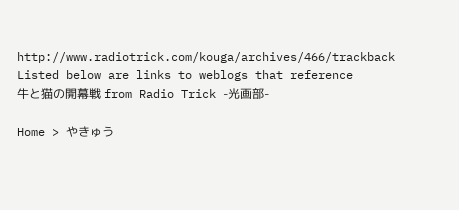http://www.radiotrick.com/kouga/archives/466/trackback
Listed below are links to weblogs that reference
牛と猫の開幕戦 from Radio Trick -光画部-

Home > やきゅう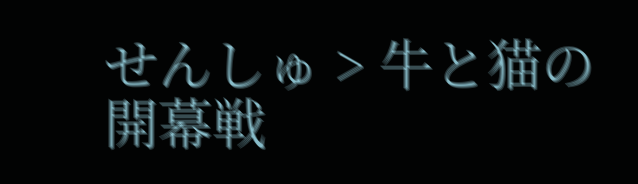せんしゅ > 牛と猫の開幕戦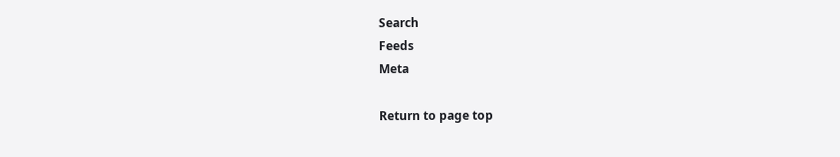Search
Feeds
Meta

Return to page top